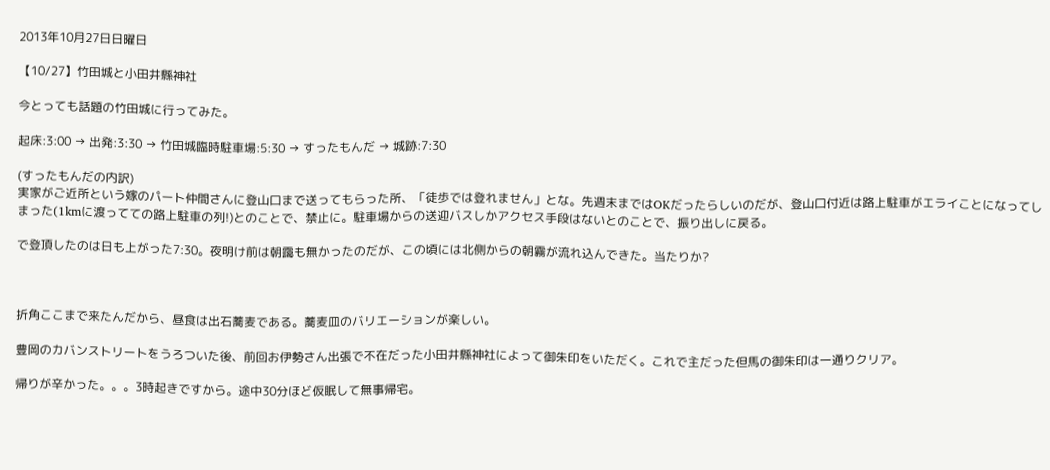2013年10月27日日曜日

【10/27】竹田城と小田井縣神社

今とっても話題の竹田城に行ってみた。

起床:3:00 → 出発:3:30 → 竹田城臨時駐車場:5:30 → すったもんだ → 城跡:7:30

(すったもんだの内訳)
実家がご近所という嫁のパート仲間さんに登山口まで送ってもらった所、「徒歩では登れません」とな。先週末まではOKだったらしいのだが、登山口付近は路上駐車がエライことになってしまった(1kmに渡ってての路上駐車の列!)とのことで、禁止に。駐車場からの送迎バスしかアクセス手段はないとのことで、振り出しに戻る。

で登頂したのは日も上がった7:30。夜明け前は朝靄も無かったのだが、この頃には北側からの朝霧が流れ込んできた。当たりか?



折角ここまで来たんだから、昼食は出石蕎麦である。蕎麦皿のバリエーションが楽しい。

豊岡のカバンストリートをうろついた後、前回お伊勢さん出張で不在だった小田井縣神社によって御朱印をいただく。これで主だった但馬の御朱印は一通りクリア。

帰りが辛かった。。。3時起きですから。途中30分ほど仮眠して無事帰宅。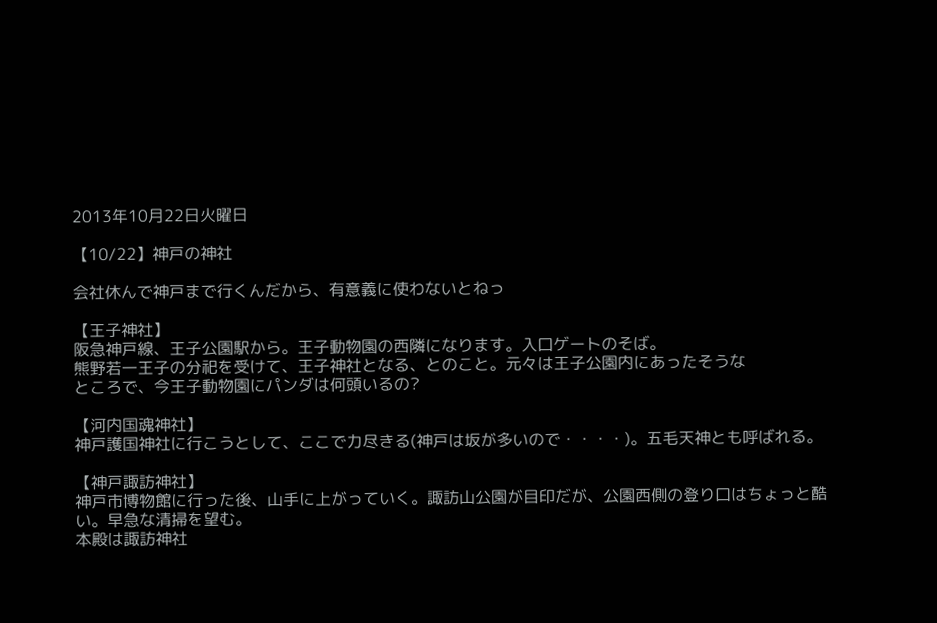2013年10月22日火曜日

【10/22】神戸の神社

会社休んで神戸まで行くんだから、有意義に使わないとねっ

【王子神社】
阪急神戸線、王子公園駅から。王子動物園の西隣になります。入口ゲートのそば。
熊野若一王子の分祀を受けて、王子神社となる、とのこと。元々は王子公園内にあったそうな
ところで、今王子動物園にパンダは何頭いるの?

【河内国魂神社】
神戸護国神社に行こうとして、ここで力尽きる(神戸は坂が多いので・・・・)。五毛天神とも呼ばれる。

【神戸諏訪神社】
神戸市博物館に行った後、山手に上がっていく。諏訪山公園が目印だが、公園西側の登り口はちょっと酷い。早急な清掃を望む。
本殿は諏訪神社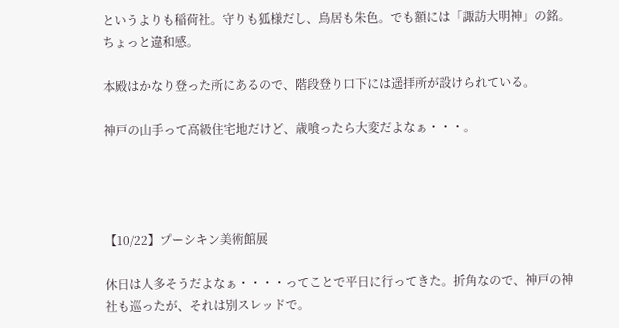というよりも稲荷社。守りも狐様だし、鳥居も朱色。でも額には「諏訪大明神」の銘。ちょっと違和感。

本殿はかなり登った所にあるので、階段登り口下には遥拝所が設けられている。

神戸の山手って高級住宅地だけど、歳喰ったら大変だよなぁ・・・。




【10/22】プーシキン美術館展

休日は人多そうだよなぁ・・・・ってことで平日に行ってきた。折角なので、神戸の神社も巡ったが、それは別スレッドで。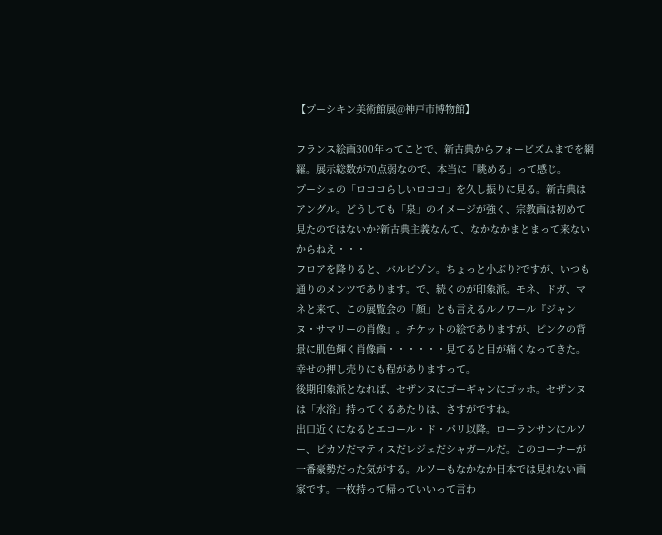【プーシキン美術館展@神戸市博物館】

フランス絵画300年ってことで、新古典からフォービズムまでを網羅。展示総数が70点弱なので、本当に「眺める」って感じ。
プーシェの「ロココらしいロココ」を久し振りに見る。新古典はアングル。どうしても「泉」のイメージが強く、宗教画は初めて見たのではないか?新古典主義なんて、なかなかまとまって来ないからねえ・・・
フロアを降りると、バルビゾン。ちょっと小ぶり?ですが、いつも通りのメンツであります。で、続くのが印象派。モネ、ドガ、マネと来て、この展覧会の「顔」とも言えるルノワール『ジャンヌ・サマリーの肖像』。チケットの絵でありますが、ピンクの背景に肌色輝く肖像画・・・・・・見てると目が痛くなってきた。幸せの押し売りにも程がありますって。
後期印象派となれば、セザンヌにゴーギャンにゴッホ。セザンヌは「水浴」持ってくるあたりは、さすがですね。
出口近くになるとエコール・ド・パリ以降。ローランサンにルソー、ピカソだマティスだレジェだシャガールだ。このコーナーが一番豪勢だった気がする。ルソーもなかなか日本では見れない画家です。一枚持って帰っていいって言わ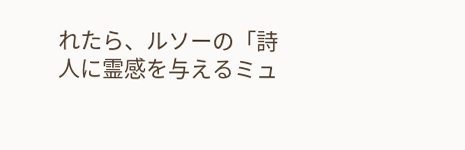れたら、ルソーの「詩人に霊感を与えるミュ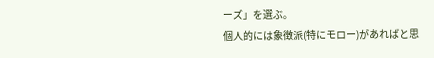ーズ」を選ぶ。
個人的には象徴派(特にモロー)があればと思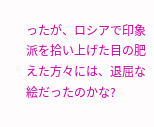ったが、ロシアで印象派を拾い上げた目の肥えた方々には、退屈な絵だったのかな?